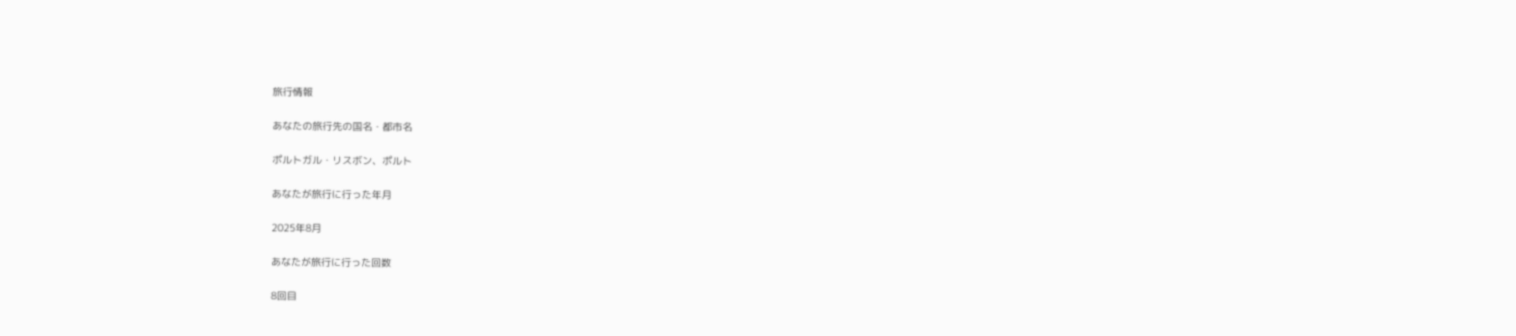旅行情報

あなたの旅行先の国名・都市名

ポルトガル・リスボン、ポルト

あなたが旅行に行った年月

2025年8月

あなたが旅行に行った回数

8回目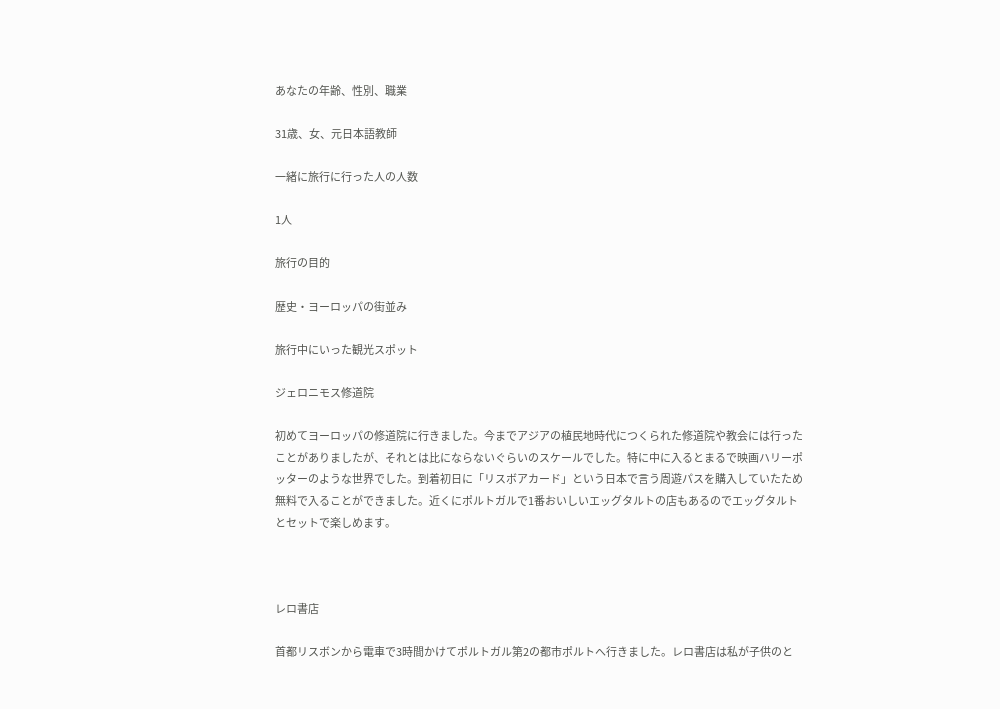あなたの年齢、性別、職業

31歳、女、元日本語教師

一緒に旅行に行った人の人数

1人

旅行の目的

歴史・ヨーロッパの街並み

旅行中にいった観光スポット

ジェロニモス修道院

初めてヨーロッパの修道院に行きました。今までアジアの植民地時代につくられた修道院や教会には行ったことがありましたが、それとは比にならないぐらいのスケールでした。特に中に入るとまるで映画ハリーポッターのような世界でした。到着初日に「リスボアカード」という日本で言う周遊パスを購入していたため無料で入ることができました。近くにポルトガルで1番おいしいエッグタルトの店もあるのでエッグタルトとセットで楽しめます。



レロ書店

首都リスボンから電車で3時間かけてポルトガル第2の都市ポルトへ行きました。レロ書店は私が子供のと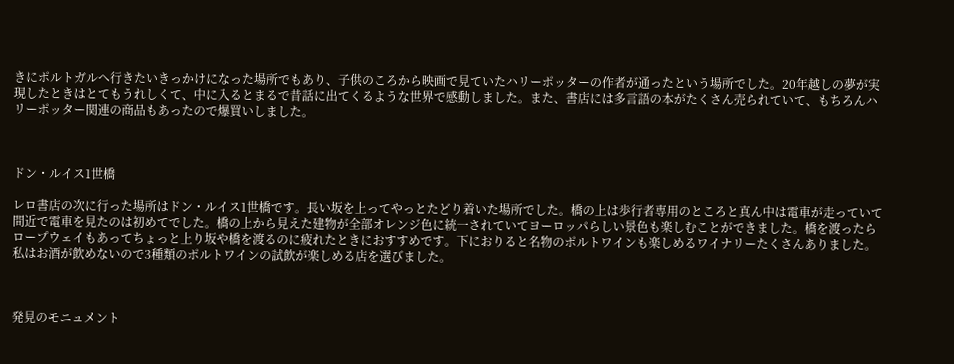きにポルトガルへ行きたいきっかけになった場所でもあり、子供のころから映画で見ていたハリーポッターの作者が通ったという場所でした。20年越しの夢が実現したときはとてもうれしくて、中に入るとまるで昔話に出てくるような世界で感動しました。また、書店には多言語の本がたくさん売られていて、もちろんハリーポッター関連の商品もあったので爆買いしました。



ドン・ルイス1世橋

レロ書店の次に行った場所はドン・ルイス1世橋です。長い坂を上ってやっとたどり着いた場所でした。橋の上は歩行者専用のところと真ん中は電車が走っていて間近で電車を見たのは初めてでした。橋の上から見えた建物が全部オレンジ色に統一されていてヨーロッパらしい景色も楽しむことができました。橋を渡ったらロープウェイもあってちょっと上り坂や橋を渡るのに疲れたときにおすすめです。下におりると名物のポルトワインも楽しめるワイナリーたくさんありました。私はお酒が飲めないので3種類のポルトワインの試飲が楽しめる店を選びました。



発見のモニュメント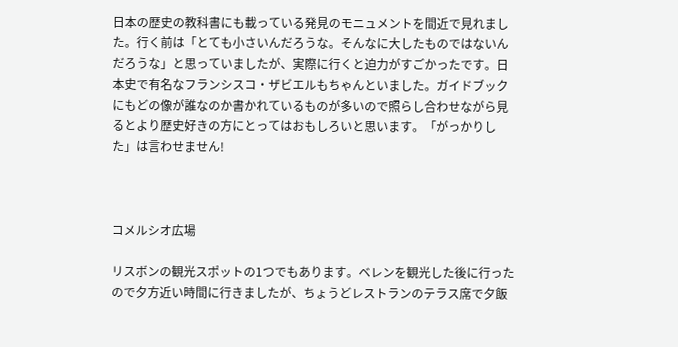日本の歴史の教科書にも載っている発見のモニュメントを間近で見れました。行く前は「とても小さいんだろうな。そんなに大したものではないんだろうな」と思っていましたが、実際に行くと迫力がすごかったです。日本史で有名なフランシスコ・ザビエルもちゃんといました。ガイドブックにもどの像が誰なのか書かれているものが多いので照らし合わせながら見るとより歴史好きの方にとってはおもしろいと思います。「がっかりした」は言わせません!



コメルシオ広場

リスボンの観光スポットの1つでもあります。ベレンを観光した後に行ったので夕方近い時間に行きましたが、ちょうどレストランのテラス席で夕飯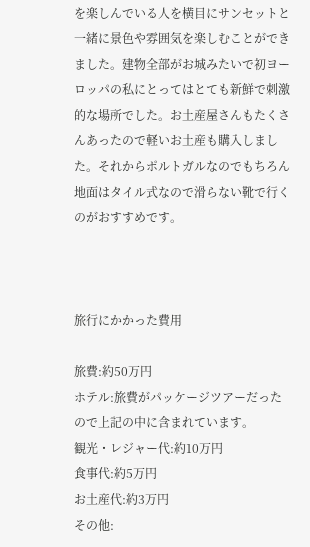を楽しんでいる人を横目にサンセットと一緒に景色や雰囲気を楽しむことができました。建物全部がお城みたいで初ヨーロッパの私にとってはとても新鮮で刺激的な場所でした。お土産屋さんもたくさんあったので軽いお土産も購入しました。それからポルトガルなのでもちろん地面はタイル式なので滑らない靴で行くのがおすすめです。



旅行にかかった費用

旅費:約50万円
ホテル:旅費がパッケージツアーだったので上記の中に含まれています。
観光・レジャー代:約10万円
食事代:約5万円
お土産代:約3万円
その他: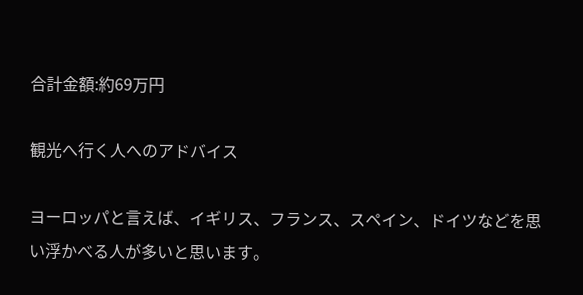合計金額:約69万円

観光へ行く人へのアドバイス

ヨーロッパと言えば、イギリス、フランス、スペイン、ドイツなどを思い浮かべる人が多いと思います。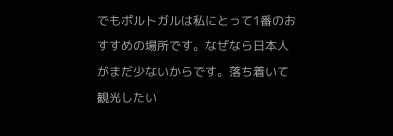でもポルトガルは私にとって1番のおすすめの場所です。なぜなら日本人がまだ少ないからです。落ち着いて観光したい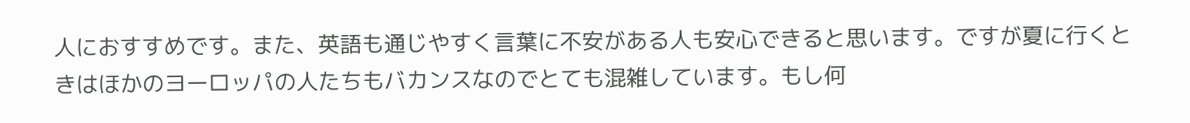人におすすめです。また、英語も通じやすく言葉に不安がある人も安心できると思います。ですが夏に行くときはほかのヨーロッパの人たちもバカンスなのでとても混雑しています。もし何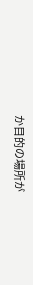か目的の場所が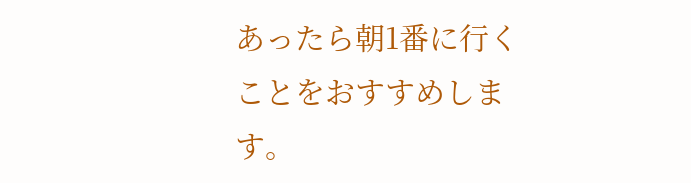あったら朝1番に行くことをおすすめします。